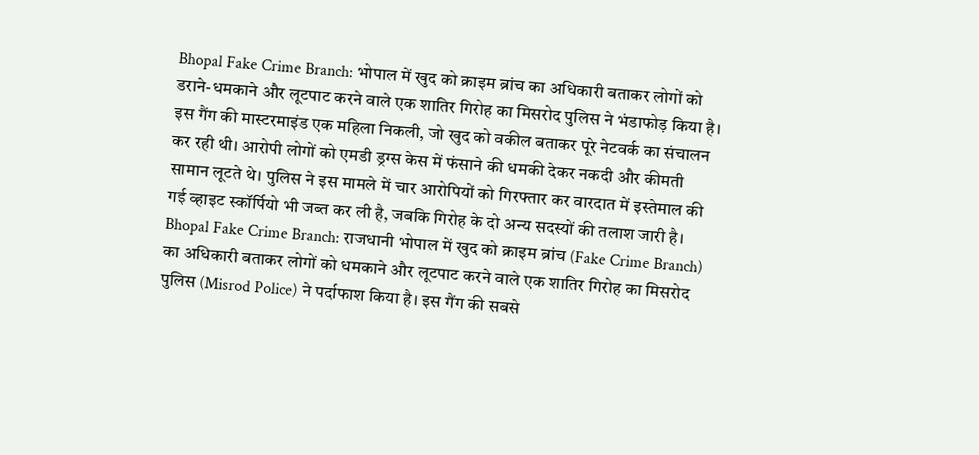Bhopal Fake Crime Branch: भोपाल में खुद को क्राइम ब्रांच का अधिकारी बताकर लोगों को डराने-धमकाने और लूटपाट करने वाले एक शातिर गिरोह का मिसरोद पुलिस ने भंडाफोड़ किया है। इस गैंग की मास्टरमाइंड एक महिला निकली, जो खुद को वकील बताकर पूरे नेटवर्क का संचालन कर रही थी। आरोपी लोगों को एमडी ड्रग्स केस में फंसाने की धमकी देकर नकदी और कीमती सामान लूटते थे। पुलिस ने इस मामले में चार आरोपियों को गिरफ्तार कर वारदात में इस्तेमाल की गई व्हाइट स्कॉर्पियो भी जब्त कर ली है, जबकि गिरोह के दो अन्य सदस्यों की तलाश जारी है।
Bhopal Fake Crime Branch: राजधानी भोपाल में खुद को क्राइम ब्रांच (Fake Crime Branch) का अधिकारी बताकर लोगों को धमकाने और लूटपाट करने वाले एक शातिर गिरोह का मिसरोद पुलिस (Misrod Police) ने पर्दाफाश किया है। इस गैंग की सबसे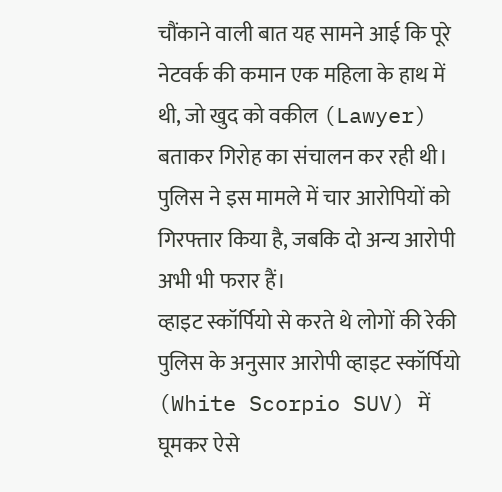चौंकाने वाली बात यह सामने आई कि पूरे नेटवर्क की कमान एक महिला के हाथ में थी, जो खुद को वकील (Lawyer) बताकर गिरोह का संचालन कर रही थी। पुलिस ने इस मामले में चार आरोपियों को गिरफ्तार किया है, जबकि दो अन्य आरोपी अभी भी फरार हैं।
व्हाइट स्कॉर्पियो से करते थे लोगों की रेकी
पुलिस के अनुसार आरोपी व्हाइट स्कॉर्पियो (White Scorpio SUV) में घूमकर ऐसे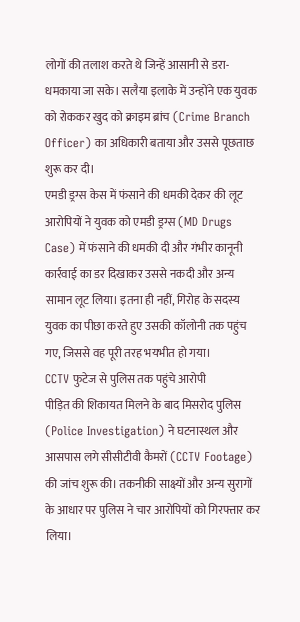लोगों की तलाश करते थे जिन्हें आसानी से डरा-धमकाया जा सके। सलैया इलाके में उन्होंने एक युवक को रोककर खुद को क्राइम ब्रांच (Crime Branch Officer) का अधिकारी बताया और उससे पूछताछ शुरू कर दी।
एमडी ड्रग्स केस में फंसाने की धमकी देकर की लूट
आरोपियों ने युवक को एमडी ड्रग्स (MD Drugs Case) में फंसाने की धमकी दी और गंभीर कानूनी कार्रवाई का डर दिखाकर उससे नकदी और अन्य सामान लूट लिया। इतना ही नहीं, गिरोह के सदस्य युवक का पीछा करते हुए उसकी कॉलोनी तक पहुंच गए, जिससे वह पूरी तरह भयभीत हो गया।
CCTV फुटेज से पुलिस तक पहुंचे आरोपी
पीड़ित की शिकायत मिलने के बाद मिसरोद पुलिस (Police Investigation) ने घटनास्थल और आसपास लगे सीसीटीवी कैमरों (CCTV Footage) की जांच शुरू की। तकनीकी साक्ष्यों और अन्य सुरागों के आधार पर पुलिस ने चार आरोपियों को गिरफ्तार कर लिया।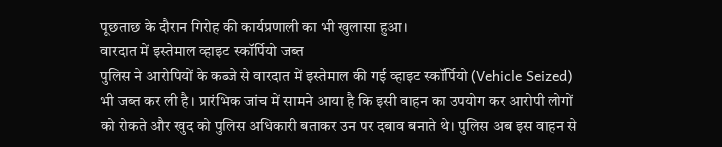पूछताछ के दौरान गिरोह की कार्यप्रणाली का भी खुलासा हुआ।
वारदात में इस्तेमाल व्हाइट स्कॉर्पियो जब्त
पुलिस ने आरोपियों के कब्जे से वारदात में इस्तेमाल की गई व्हाइट स्कॉर्पियो (Vehicle Seized) भी जब्त कर ली है। प्रारंभिक जांच में सामने आया है कि इसी वाहन का उपयोग कर आरोपी लोगों को रोकते और खुद को पुलिस अधिकारी बताकर उन पर दबाव बनाते थे। पुलिस अब इस वाहन से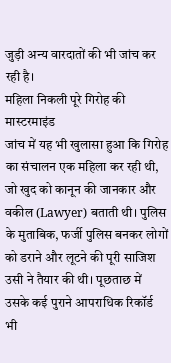जुड़ी अन्य वारदातों की भी जांच कर रही है।
महिला निकली पूरे गिरोह की मास्टरमाइंड
जांच में यह भी खुलासा हुआ कि गिरोह का संचालन एक महिला कर रही थी, जो खुद को कानून की जानकार और वकील (Lawyer) बताती थी। पुलिस के मुताबिक, फर्जी पुलिस बनकर लोगों को डराने और लूटने की पूरी साजिश उसी ने तैयार की थी। पूछताछ में उसके कई पुराने आपराधिक रिकॉर्ड भी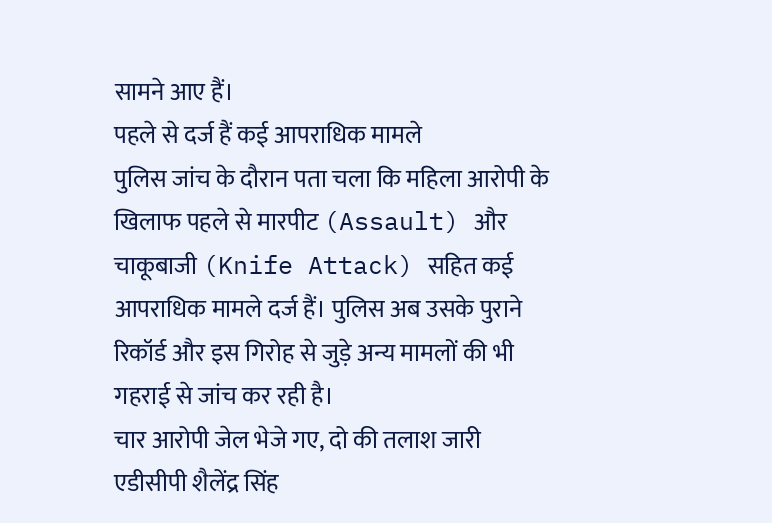सामने आए हैं।
पहले से दर्ज हैं कई आपराधिक मामले
पुलिस जांच के दौरान पता चला कि महिला आरोपी के खिलाफ पहले से मारपीट (Assault) और चाकूबाजी (Knife Attack) सहित कई आपराधिक मामले दर्ज हैं। पुलिस अब उसके पुराने रिकॉर्ड और इस गिरोह से जुड़े अन्य मामलों की भी गहराई से जांच कर रही है।
चार आरोपी जेल भेजे गए, दो की तलाश जारी
एडीसीपी शैलेंद्र सिंह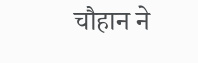चौहान ने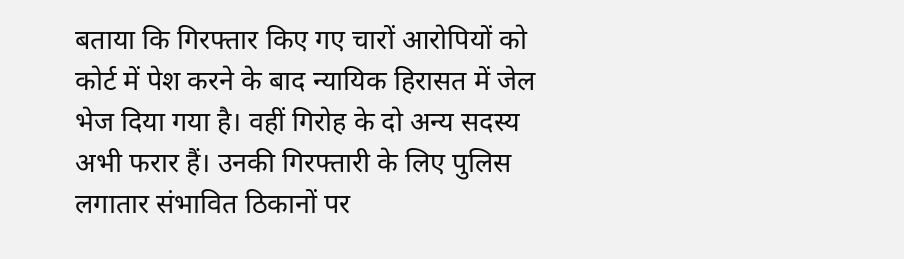बताया कि गिरफ्तार किए गए चारों आरोपियों को कोर्ट में पेश करने के बाद न्यायिक हिरासत में जेल भेज दिया गया है। वहीं गिरोह के दो अन्य सदस्य अभी फरार हैं। उनकी गिरफ्तारी के लिए पुलिस लगातार संभावित ठिकानों पर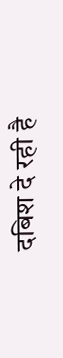दबिश दे रही है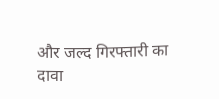और जल्द गिरफ्तारी का दावा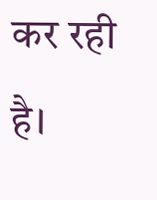कर रही है।